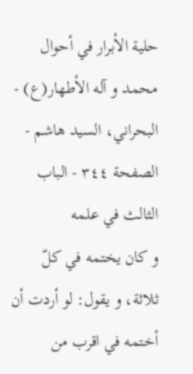حلية الأبرار في أحوال محمد و آله الأطهار(ع) - البحراني، السيد هاشم - الصفحة ٣٤٤ - الباب الثالث في علمه
و كان يختمه في كلّ ثلاثة، و يقول: لو أردت أن أختمه في اقرب من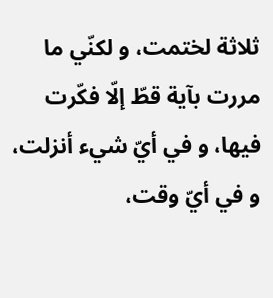ثلاثة لختمت، و لكنّي ما مررت بآية قطّ إلّا فكّرت فيها، و في أيّ شيء أنزلت، و في أيّ وقت،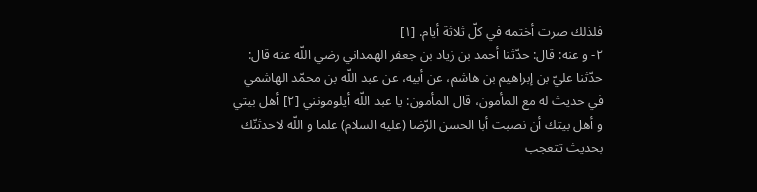فلذلك صرت أختمه في كلّ ثلاثة أيام. [١]
٢- و عنه: قال: حدّثنا أحمد بن زياد بن جعفر الهمداني رضي اللّه عنه قال: حدّثنا عليّ بن إبراهيم بن هاشم، عن أبيه، عن عبد اللّه بن محمّد الهاشمي في حديث له مع المأمون، قال المأمون: يا عبد اللّه أيلومونني [٢] أهل بيتي و أهل بيتك أن نصبت أبا الحسن الرّضا (عليه السلام) علما و اللّه لاحدثنّك بحديث تتعجب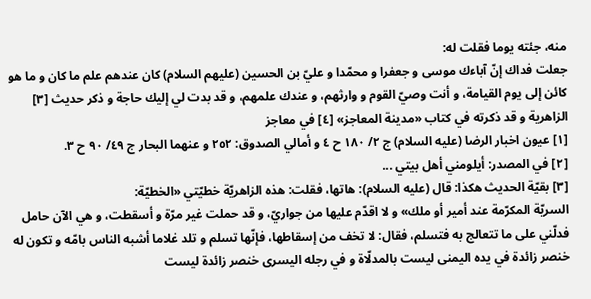منه، جئته يوما فقلت له:
جعلت فداك إنّ آباءك موسى و جعفرا و محمّدا و عليّ بن الحسين (عليهم السلام) كان عندهم علم ما كان و ما هو كائن إلى يوم القيامة، و أنت وصيّ القوم و وارثهم، و عندك علمهم، و قد بدت لي إليك حاجة و ذكر حديث [٣] الزاهرية و قد ذكرته في كتاب «مدينة المعاجز» [٤] في معاجز
[١] عيون اخبار الرضا (عليه السلام) ج ٢/ ١٨٠ ح ٤ و أمالي الصدوق: ٢٥٢ و عنهما البحار ج ٤٩/ ٩٠ ح ٣.
[٢] في المصدر: أيلومني أهل بيتي ...
[٣] بقيّة الحديث هكذا: قال (عليه السلام): هاتها، فقلت: هذه الزاهريّة خطيّتي «الخطيّة:
السريّة المكرّمة عند أمير أو ملك» و لا اقدّم عليها من جواريّ، و قد حملت غير مرّة و أسقطت، و هي الآن حامل فدلّني على ما تتعالج به فتسلم، فقال: لا تخف من إسقاطها، فإنّها تسلم و تلد غلاما أشبه الناس بامّه و تكون له خنصر زائدة في يده اليمنى ليست بالمدلّاة و في رجله اليسرى خنصر زائدة ليست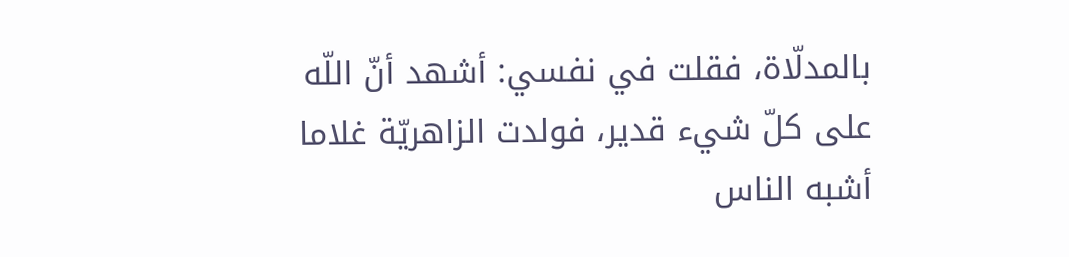بالمدلّاة، فقلت في نفسي: أشهد أنّ اللّه على كلّ شيء قدير، فولدت الزاهريّة غلاما أشبه الناس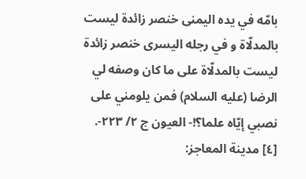بامّه في يده اليمنى خنصر زائدة ليست بالمدلّاة و في رجله اليسرى خنصر زائدة ليست بالمدلّاة على ما كان وصفه لي الرضا (عليه السلام) فمن يلومني على نصبي إيّاه علما؟!- العيون ج ٢/ ٢٢٣-.
[٤] مدينة المعاجز: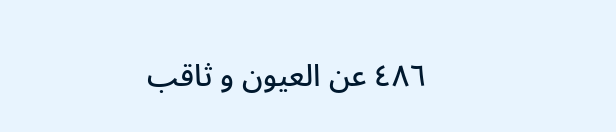٤٨٦ عن العيون و ثاقب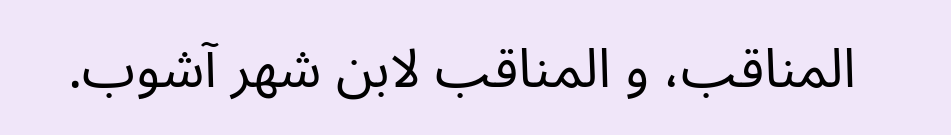المناقب، و المناقب لابن شهر آشوب.